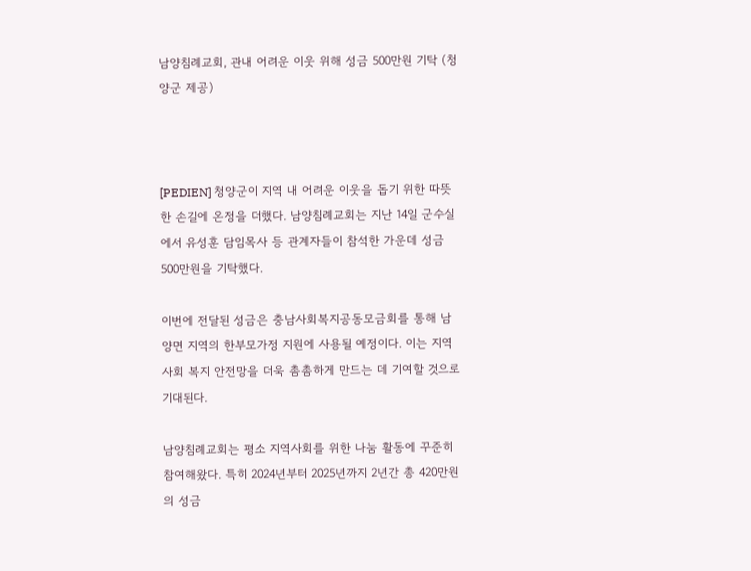남양침례교회, 관내 어려운 이웃 위해 성금 500만원 기탁 (청양군 제공)



[PEDIEN] 청양군이 지역 내 어려운 이웃을 돕기 위한 따뜻한 손길에 온정을 더했다. 남양침례교회는 지난 14일 군수실에서 유성훈 담임목사 등 관계자들이 참석한 가운데 성금 500만원을 기탁했다.

이번에 전달된 성금은 충남사회복지공동모금회를 통해 남양면 지역의 한부모가정 지원에 사용될 예정이다. 이는 지역사회 복지 안전망을 더욱 촘촘하게 만드는 데 기여할 것으로 기대된다.

남양침례교회는 평소 지역사회를 위한 나눔 활동에 꾸준히 참여해왔다. 특히 2024년부터 2025년까지 2년간 총 420만원의 성금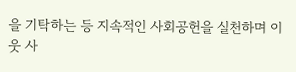을 기탁하는 등 지속적인 사회공헌을 실천하며 이웃 사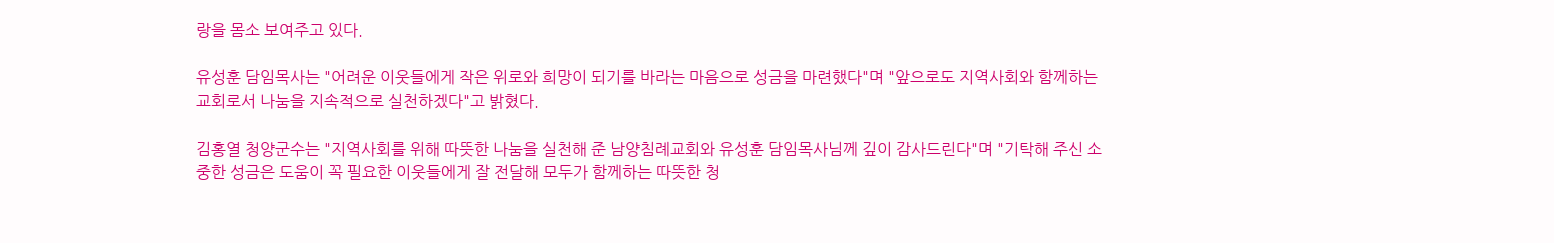랑을 몸소 보여주고 있다.

유성훈 담임목사는 "어려운 이웃들에게 작은 위로와 희망이 되기를 바라는 마음으로 성금을 마련했다"며 "앞으로도 지역사회와 함께하는 교회로서 나눔을 지속적으로 실천하겠다"고 밝혔다.

김홍열 청양군수는 "지역사회를 위해 따뜻한 나눔을 실천해 준 남양침례교회와 유성훈 담임목사님께 깊이 감사드린다"며 "기탁해 주신 소중한 성금은 도움이 꼭 필요한 이웃들에게 잘 전달해 모두가 함께하는 따뜻한 청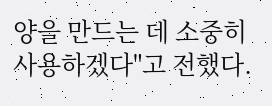양을 만드는 데 소중히 사용하겠다"고 전했다.